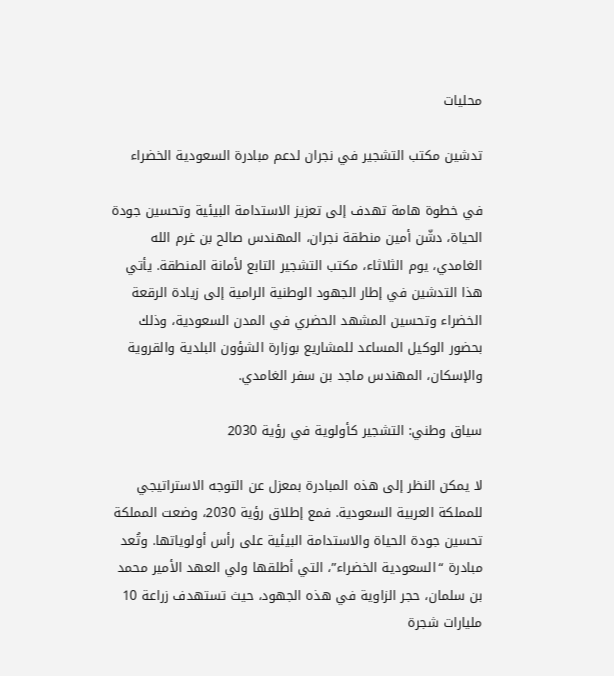محليات

تدشين مكتب التشجير في نجران لدعم مبادرة السعودية الخضراء

في خطوة هامة تهدف إلى تعزيز الاستدامة البيئية وتحسين جودة الحياة، دشّن أمين منطقة نجران، المهندس صالح بن غرم الله الغامدي، يوم الثلاثاء، مكتب التشجير التابع لأمانة المنطقة. يأتي هذا التدشين في إطار الجهود الوطنية الرامية إلى زيادة الرقعة الخضراء وتحسين المشهد الحضري في المدن السعودية، وذلك بحضور الوكيل المساعد للمشاريع بوزارة الشؤون البلدية والقروية والإسكان، المهندس ماجد بن سفر الغامدي.

سياق وطني: التشجير كأولوية في رؤية 2030

لا يمكن النظر إلى هذه المبادرة بمعزل عن التوجه الاستراتيجي للمملكة العربية السعودية. فمع إطلاق رؤية 2030، وضعت المملكة تحسين جودة الحياة والاستدامة البيئية على رأس أولوياتها. وتُعد مبادرة “السعودية الخضراء”، التي أطلقها ولي العهد الأمير محمد بن سلمان، حجر الزاوية في هذه الجهود، حيث تستهدف زراعة 10 مليارات شجرة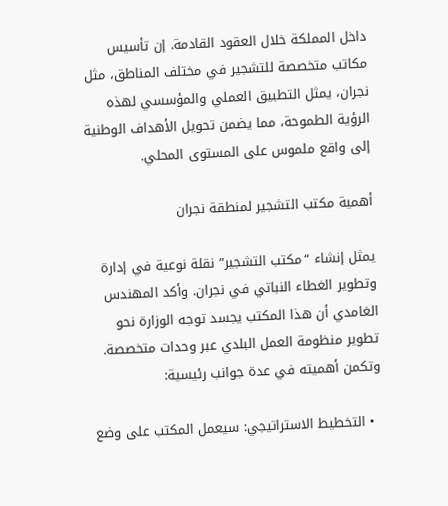داخل المملكة خلال العقود القادمة. إن تأسيس مكاتب متخصصة للتشجير في مختلف المناطق، مثل نجران، يمثل التطبيق العملي والمؤسسي لهذه الرؤية الطموحة، مما يضمن تحويل الأهداف الوطنية إلى واقع ملموس على المستوى المحلي.

أهمية مكتب التشجير لمنطقة نجران

يمثل إنشاء “مكتب التشجير” نقلة نوعية في إدارة وتطوير الغطاء النباتي في نجران. وأكد المهندس الغامدي أن هذا المكتب يجسد توجه الوزارة نحو تطوير منظومة العمل البلدي عبر وحدات متخصصة. وتكمن أهميته في عدة جوانب رئيسية:

  • التخطيط الاستراتيجي: سيعمل المكتب على وضع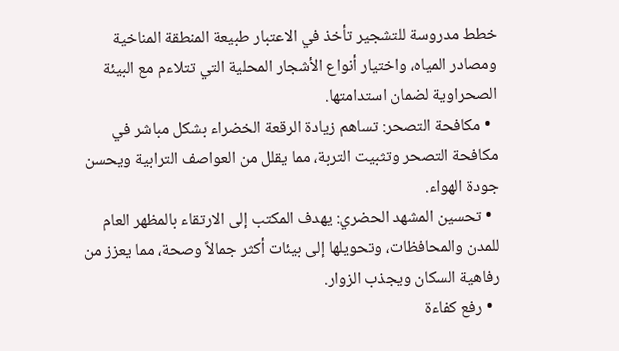خطط مدروسة للتشجير تأخذ في الاعتبار طبيعة المنطقة المناخية ومصادر المياه، واختيار أنواع الأشجار المحلية التي تتلاءم مع البيئة الصحراوية لضمان استدامتها.
  • مكافحة التصحر: تساهم زيادة الرقعة الخضراء بشكل مباشر في مكافحة التصحر وتثبيت التربة، مما يقلل من العواصف الترابية ويحسن جودة الهواء.
  • تحسين المشهد الحضري: يهدف المكتب إلى الارتقاء بالمظهر العام للمدن والمحافظات، وتحويلها إلى بيئات أكثر جمالاً وصحة، مما يعزز من رفاهية السكان ويجذب الزوار.
  • رفع كفاءة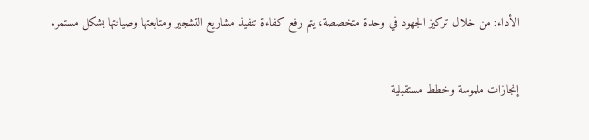الأداء: من خلال تركيز الجهود في وحدة متخصصة، يتم رفع كفاءة تنفيذ مشاريع التشجير ومتابعتها وصيانتها بشكل مستمر.

إنجازات ملموسة وخطط مستقبلية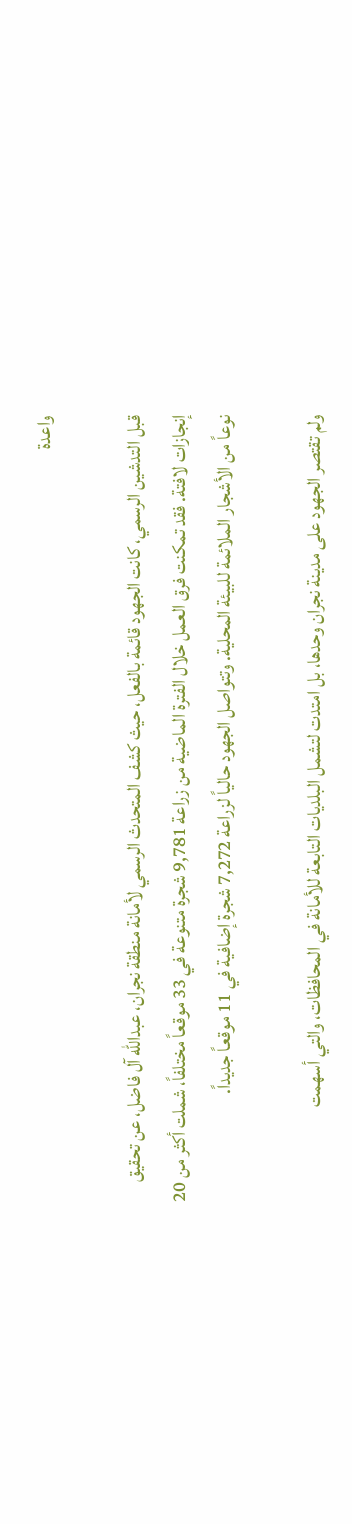واعدة

قبل التدشين الرسمي، كانت الجهود قائمة بالفعل، حيث كشف المتحدث الرسمي لأمانة منطقة نجران، عبدالله آل فاضل، عن تحقيق إنجازات لافتة. فقد تمكنت فرق العمل خلال الفترة الماضية من زراعة 9,781 شجرة متنوعة في 33 موقعاً مختلفاً، شملت أكثر من 20 نوعاً من الأشجار الملائمة للبيئة المحلية. وتتواصل الجهود حالياً لزراعة 7,272 شجرة إضافية في 11 موقعاً جديداً.

ولم تقتصر الجهود على مدينة نجران وحدها، بل امتدت لتشمل البلديات التابعة للأمانة في المحافظات، والتي أسهمت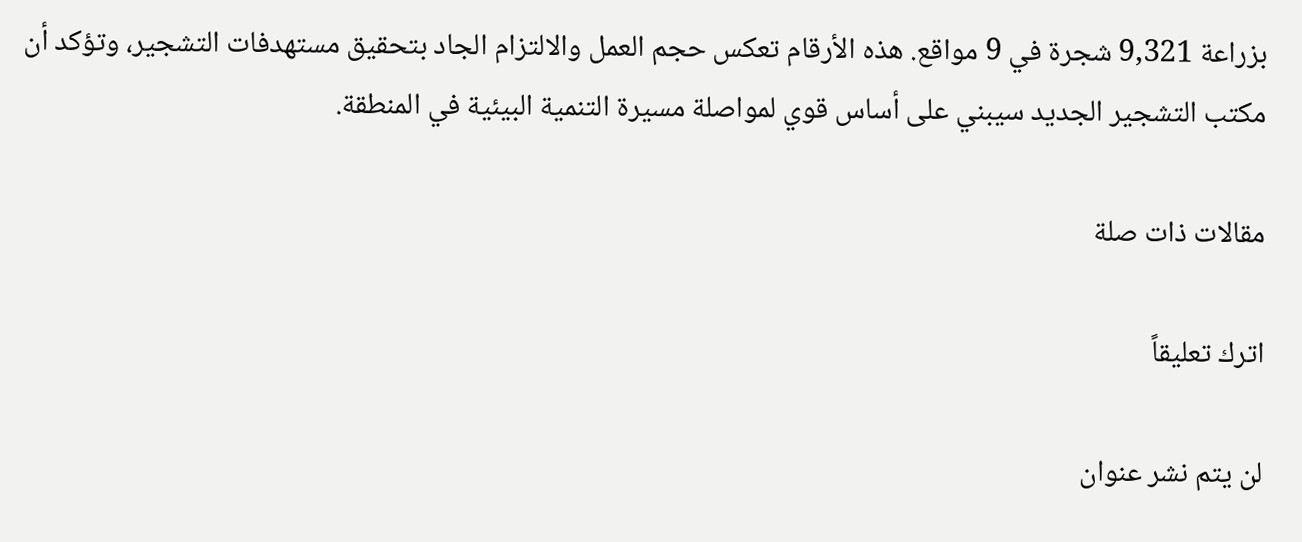بزراعة 9,321 شجرة في 9 مواقع. هذه الأرقام تعكس حجم العمل والالتزام الجاد بتحقيق مستهدفات التشجير، وتؤكد أن مكتب التشجير الجديد سيبني على أساس قوي لمواصلة مسيرة التنمية البيئية في المنطقة.

مقالات ذات صلة

اترك تعليقاً

لن يتم نشر عنوان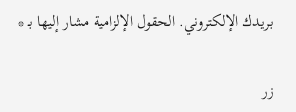بريدك الإلكتروني. الحقول الإلزامية مشار إليها بـ *

زر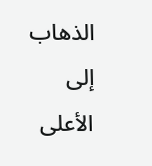الذهاب إلى الأعلى